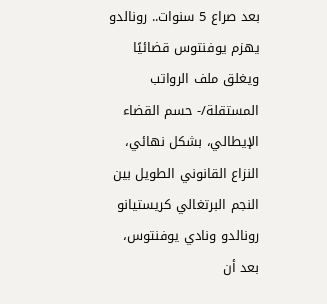بعد صراع 5 سنوات.. رونالدو يهزم يوفنتوس قضائيًا ويغلق ملف الرواتب
المستقلة/- حسم القضاء الإيطالي، بشكل نهائي، النزاع القانوني الطويل بين النجم البرتغالي كريستيانو رونالدو ونادي يوفنتوس، بعد أن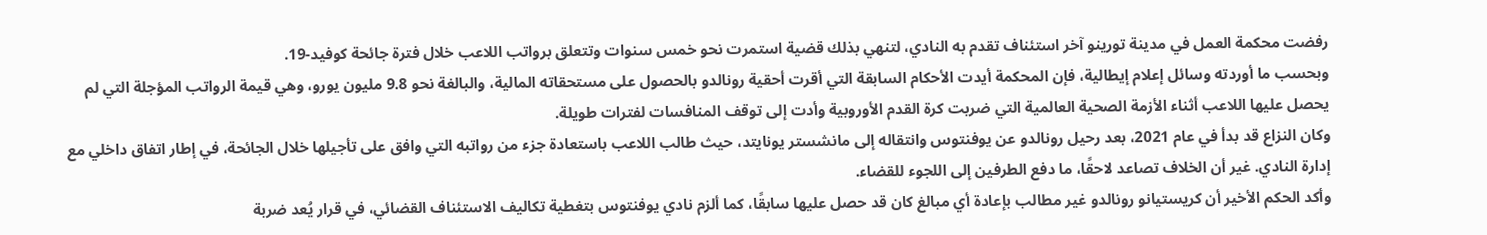رفضت محكمة العمل في مدينة تورينو آخر استئناف تقدم به النادي، لتنهي بذلك قضية استمرت نحو خمس سنوات وتتعلق برواتب اللاعب خلال فترة جائحة كوفيد-19.
وبحسب ما أوردته وسائل إعلام إيطالية، فإن المحكمة أيدت الأحكام السابقة التي أقرت أحقية رونالدو بالحصول على مستحقاته المالية، والبالغة نحو 9.8 مليون يورو، وهي قيمة الرواتب المؤجلة التي لم يحصل عليها اللاعب أثناء الأزمة الصحية العالمية التي ضربت كرة القدم الأوروبية وأدت إلى توقف المنافسات لفترات طويلة.
وكان النزاع قد بدأ في عام 2021، بعد رحيل رونالدو عن يوفنتوس وانتقاله إلى مانشستر يونايتد، حيث طالب اللاعب باستعادة جزء من رواتبه التي وافق على تأجيلها خلال الجائحة، في إطار اتفاق داخلي مع إدارة النادي. غير أن الخلاف تصاعد لاحقًا، ما دفع الطرفين إلى اللجوء للقضاء.
وأكد الحكم الأخير أن كريستيانو رونالدو غير مطالب بإعادة أي مبالغ كان قد حصل عليها سابقًا، كما ألزم نادي يوفنتوس بتغطية تكاليف الاستئناف القضائي، في قرار يُعد ضربة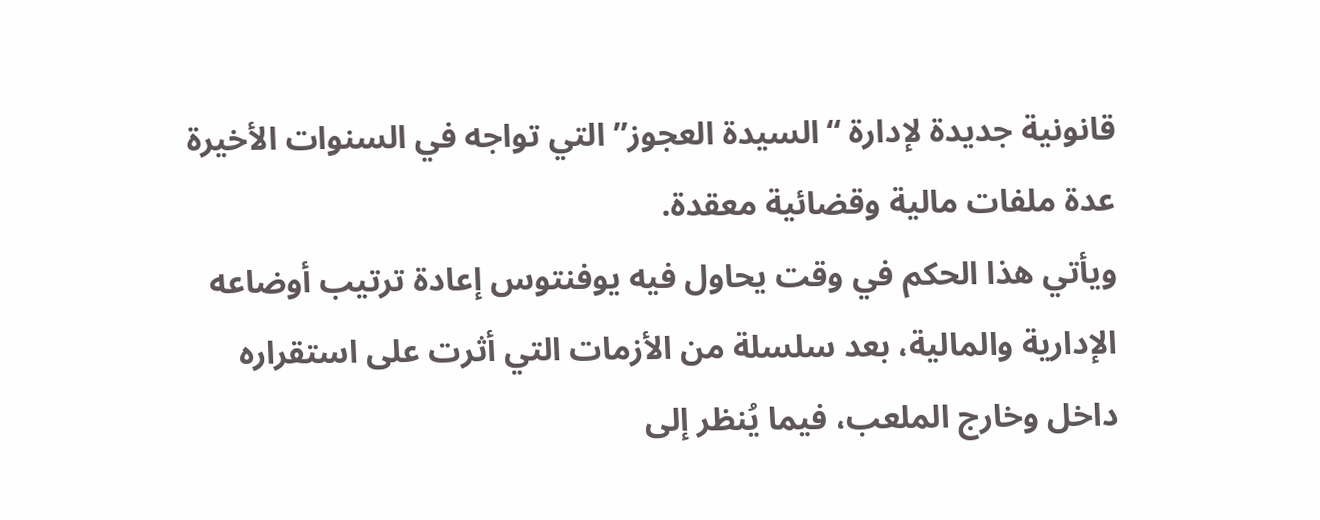قانونية جديدة لإدارة “السيدة العجوز” التي تواجه في السنوات الأخيرة عدة ملفات مالية وقضائية معقدة.
ويأتي هذا الحكم في وقت يحاول فيه يوفنتوس إعادة ترتيب أوضاعه الإدارية والمالية، بعد سلسلة من الأزمات التي أثرت على استقراره داخل وخارج الملعب، فيما يُنظر إلى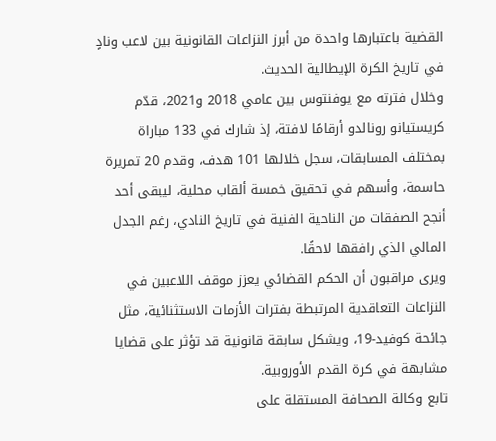القضية باعتبارها واحدة من أبرز النزاعات القانونية بين لاعب ونادٍ في تاريخ الكرة الإيطالية الحديث.
وخلال فترته مع يوفنتوس بين عامي 2018 و2021، قدّم كريستيانو رونالدو أرقامًا لافتة، إذ شارك في 133 مباراة بمختلف المسابقات، سجل خلالها 101 هدف، وقدم 20 تمريرة حاسمة، وأسهم في تحقيق خمسة ألقاب محلية، ليبقى أحد أنجح الصفقات من الناحية الفنية في تاريخ النادي، رغم الجدل المالي الذي رافقها لاحقًا.
ويرى مراقبون أن الحكم القضائي يعزز موقف اللاعبين في النزاعات التعاقدية المرتبطة بفترات الأزمات الاستثنائية، مثل جائحة كوفيد-19، ويشكل سابقة قانونية قد تؤثر على قضايا مشابهة في كرة القدم الأوروبية.
تابع وكالة الصحافة المستقلة على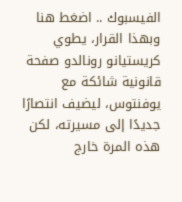الفيسبوك .. اضغط هنا
وبهذا القرار، يطوي كريستيانو رونالدو صفحة قانونية شائكة مع يوفنتوس، ليضيف انتصارًا جديدًا إلى مسيرته، لكن هذه المرة خارج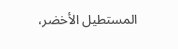المستطيل الأخضر،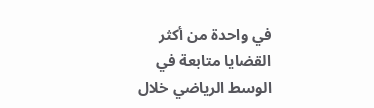في واحدة من أكثر القضايا متابعة في الوسط الرياضي خلال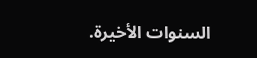السنوات الأخيرة.